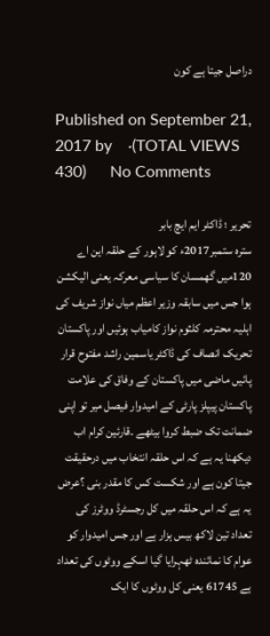دراصل جیتا ہے کون

Published on September 21, 2017 by    ·(TOTAL VIEWS 430)      No Comments

تحریر ؛ ڈاکٹر ایم ایچ بابر
سترہ ستمبر2017ء کو لاہور کے حلقہ این اے 120میں گھمسان کا سیاسی معرکہ یعنی الیکشن ہوا جس میں سابقہ وزیر اعظم میاں نواز شریف کی اہلیہ محترمہ کلثوم نواز کامیاب ہوئیں اور پاکستان تحریک انصاف کی ڈاکٹر یاسمین راشد مفتوح قرار پائیں ماضی میں پاکستان کے وفاق کی علامت پاکستان پیپلز پارٹی کے امیدوار فیصل میر تو اپنی ضمانت تک ضبط کروا بیٹھے ۔قارئین کرام اب دیکھنا یہ ہے کہ اس حلقہ انتخاب میں درحقیقت جیتا کون ہے اور شکست کس کا مقدر بنی ؟عرض یہ ہے کہ اس حلقہ میں کل رجسٹرڈ ووٹرز کی تعداد تین لاکھ بیس ہزار ہے اور جس امیدوار کو عوام کا نمائندہ ٹھہرایا گیا اسکے ووٹوں کی تعداد ہے 61745 یعنی کل ووٹوں کا ایک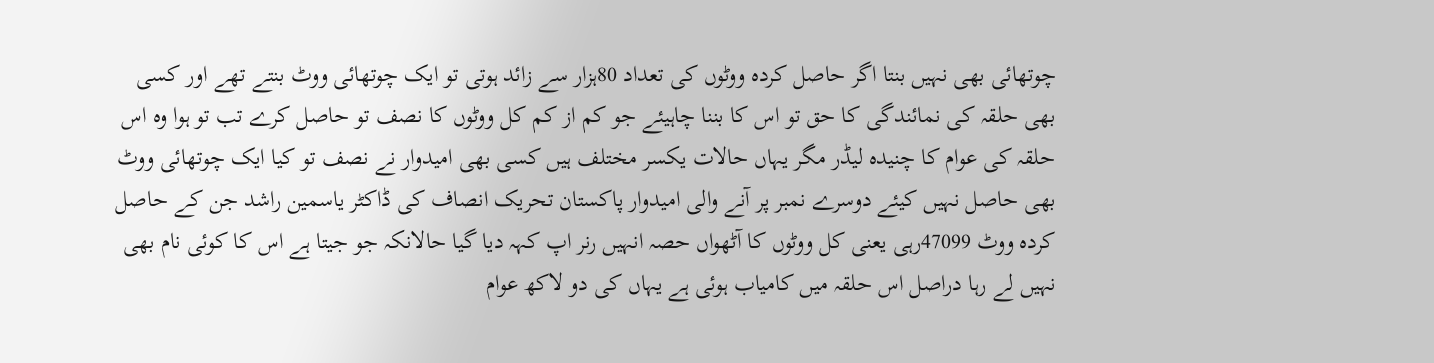چوتھائی بھی نہیں بنتا اگر حاصل کردہ ووٹوں کی تعداد 80ہزار سے زائد ہوتی تو ایک چوتھائی ووٹ بنتے تھے اور کسی بھی حلقہ کی نمائندگی کا حق تو اس کا بننا چاہیئے جو کم از کم کل ووٹوں کا نصف تو حاصل کرے تب تو ہوا وہ اس حلقہ کی عوام کا چنیدہ لیڈر مگر یہاں حالات یکسر مختلف ہیں کسی بھی امیدوار نے نصف تو کیا ایک چوتھائی ووٹ بھی حاصل نہیں کیئے دوسرے نمبر پر آنے والی امیدوار پاکستان تحریک انصاف کی ڈاکٹر یاسمین راشد جن کے حاصل کردہ ووٹ 47099رہی یعنی کل ووٹوں کا آٹھواں حصہ انہیں رنر اپ کہہ دیا گیا حالانکہ جو جیتا ہے اس کا کوئی نام بھی نہیں لے رہا دراصل اس حلقہ میں کامیاب ہوئی ہے یہاں کی دو لاکھ عوام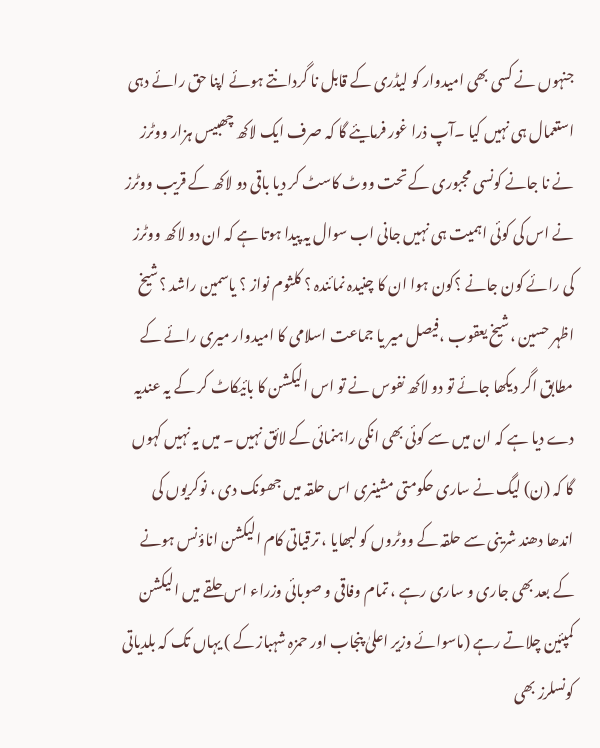جنہوں نے کسی بھی امیدوار کو لیڈری کے قابل نا گردانتے ہوئے اپنا حق رائے دہی استعمال ہی نہیں کیا ۔آپ ذرا غور فرمایئے گا کہ صرف ایک لاکھ چھبیس ہزار ووٹرز نے نا جانے کونسی مجبوری کے تحت ووٹ کاسٹ کر دیا باقی دو لاکھ کے قریب ووٹرز نے اس کی کوئی اہمیت ہی نہیں جانی اب سوال یہ پیدا ہوتا ہے کہ ان دو لاکھ ووٹرز کی رائے کون جانے ؟کون ہوا ان کا چنیدہ نمائندہ ؟ کلثوم نواز ؟ یاسمین راشد ؟شیخ اظہر حسین ،شیخ یعقوب ،فیصل میر یا جماعت اسلامی کا امیدوار میری رائے کے مطابق اگر دیکھا جائے تو دو لاکھ نفوس نے تو اس الیکشن کا بائیکاٹ کر کے یہ عندیہ دے دیا ہے کہ ان میں سے کوئی بھی انکی راہنمائی کے لائق نہیں ۔ میں یہ نہیں کہوں گا کہ (ن) لیگ نے ساری حکومتی مشینری اس حلقہ میں جھونک دی ، نوکریوں کی اندھا دھند شرینی سے حلقہ کے ووٹروں کو لبھایا ، ترقیاتی کام الیکشن اناؤنس ہونے کے بعد بھی جاری و ساری رہے ، تمام وفاقی و صوبائی وزراء اس حلقے میں الیکشن کمپئین چلاتے رہے (ماسوائے وزیر اعلیٰ پنجاب اور حمزہ شہباز کے ) یہاں تک کہ بلدیاتی کونسلرز بھی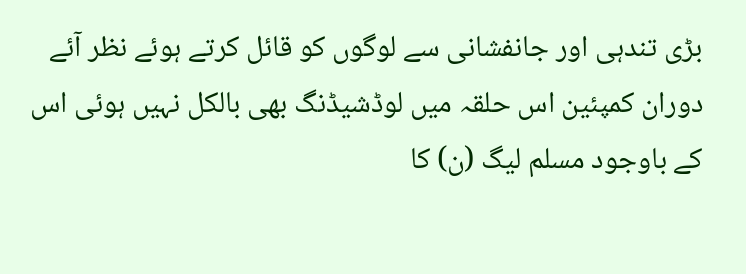بڑی تندہی اور جانفشانی سے لوگوں کو قائل کرتے ہوئے نظر آئے دوران کمپئین اس حلقہ میں لوڈشیڈنگ بھی بالکل نہیں ہوئی اس کے باوجود مسلم لیگ (ن) کا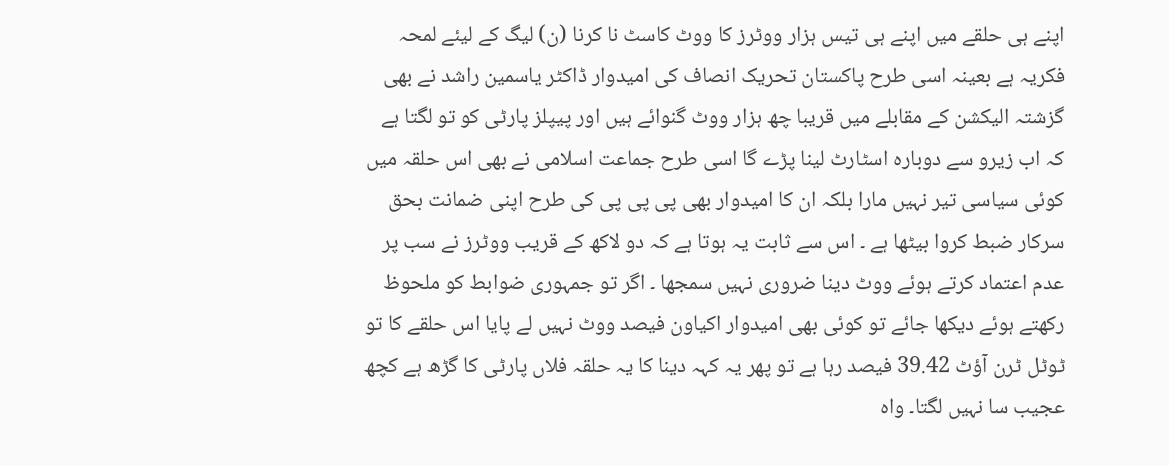اپنے ہی حلقے میں اپنے ہی تیس ہزار ووٹرز کا ووٹ کاسٹ نا کرنا (ن) لیگ کے لیئے لمحہ فکریہ ہے بعینہ اسی طرح پاکستان تحریک انصاف کی امیدوار ڈاکٹر یاسمین راشد نے بھی گزشتہ الیکشن کے مقابلے میں قریبا چھ ہزار ووٹ گنوائے ہیں اور پیپلز پارٹی کو تو لگتا ہے کہ اب زیرو سے دوبارہ اسٹارٹ لینا پڑے گا اسی طرح جماعت اسلامی نے بھی اس حلقہ میں کوئی سیاسی تیر نہیں مارا بلکہ ان کا امیدوار بھی پی پی پی کی طرح اپنی ضمانت بحق سرکار ضبط کروا بیٹھا ہے ۔ اس سے ثابت یہ ہوتا ہے کہ دو لاکھ کے قریب ووٹرز نے سب پر عدم اعتماد کرتے ہوئے ووٹ دینا ضروری نہیں سمجھا ۔ اگر تو جمہوری ضوابط کو ملحوظ رکھتے ہوئے دیکھا جائے تو کوئی بھی امیدوار اکیاون فیصد ووٹ نہیں لے پایا اس حلقے کا تو ٹوٹل ٹرن آؤٹ 39.42 فیصد رہا ہے تو پھر یہ کہہ دینا کا یہ حلقہ فلاں پارٹی کا گڑھ ہے کچھ عجیب سا نہیں لگتا۔ واہ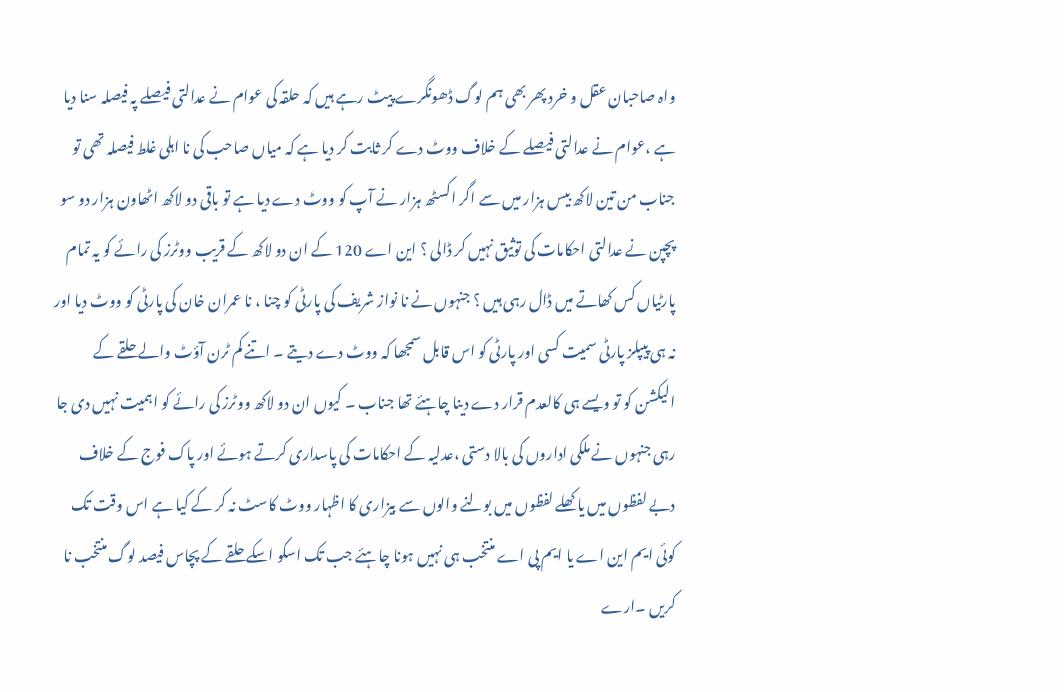واہ صاحبان عقل و خرد پھر بھی ہم لوگ ڈھونگرے پیٹ رہے ہیں کہ حلقہ کی عوام نے عدالتی فیصلے پہ فیصلہ سنا دیا ہے ،عوام نے عدالتی فیصلے کے خلاف ووٹ دے کر ثابت کر دیا ہے کہ میاں صاحب کی نا اہلی غلط فیصلہ تھی تو جناب من تین لاکھ بیس ہزار میں سے اگر اکسٹھ ہزار نے آپ کو ووٹ دے دیا ہے تو باقی دو لاکھ اٹھاون ہزار دو سو پچپن نے عدالتی احکامات کی توثیق نہیں کر ڈالی ؟ این اے 120 کے ان دو لاکھ کے قریب ووٹرز کی رائے کو یہ تمام پارٹیاں کس کھاتے میں ڈال رہی ہیں ؟ جنہوں نے نا نواز شریف کی پارٹی کو چنا ، نا عمران خان کی پارٹی کو ووٹ دیا اور نہ ہی پیپلز پارٹی سمیت کسی اور پارٹی کو اس قابل سمجھا کہ ووٹ دے دیتے ۔ اتنے کم ٹرن آؤٹ والے حلقے کے الیکشن کو تو ویسے ہی کالعدم قرار دے دینا چاہئے تھا جناب ۔ کیوں ان دو لاکھ ووٹرز کی رائے کو اہمیت نہیں دی جا رہی جنہوں نے ملکی اداروں کی بالا دستی ،عدلیہ کے احکامات کی پاسداری کرتے ہوئے اور پاک فوج کے خلاف دبے لفظوں میں یا کھلے لفظوں میں بولنے والوں سے بیزاری کا اظہار ووٹ کاسٹ نہ کر کے کیا ہے اس وقت تک کوئی ایم این اے یا ایم پی اے منتخب ہی نہیں ہونا چاہئے جب تک اسکو اسکے حلقے کے پچاس فیصد لوگ منتخب نا کریں ۔ارے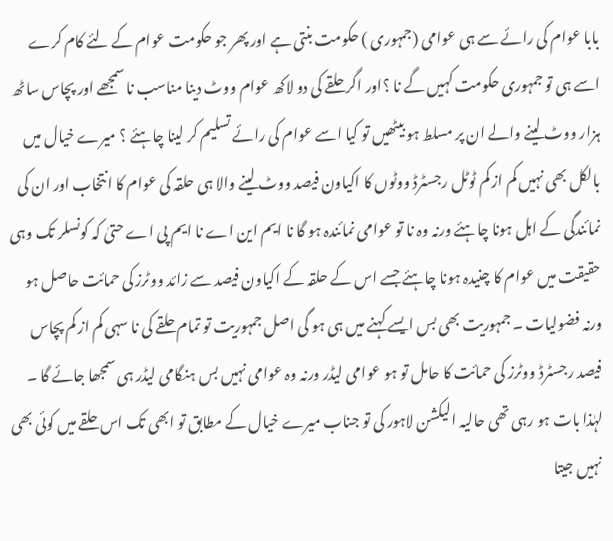بابا عوام کی رائے سے ہی عوامی (جمہوری ) حکومت بنتی ہے اور پھر جو حکومت عوام کے لئے کام کرے اسے ہی تو جمہوری حکومت کہیں گے نا ؟اور اگر حلقے کی دو لاکھ عوام ووٹ دینا مناسب نا سمجھے اور پچاس ساٹھ ہزار ووٹ لینے والے ان پر مسلط ہو بیٹھیں تو کیا اسے عوام کی رائے تسلیم کر لینا چاہئے ؟ میرے خیال میں بالکل بھی نہیں کم از کم ٹوٹل رجسٹرڈ ووٹوں کا اکیاون فیصد ووٹ لینے والا ہی حلقہ کی عوام کا انتخاب اور ان کی نمائندگی کے اہل ہونا چاہئے ورنہ وہ نا تو عوامی نمائندہ ہو گا نا ایم این اے نا ایم پی اے حتیٰ کہ کونسلر تک وہی حقیقت میں عوام کا چنیدہ ہونا چاہئے جسے اس کے حلقہ کے اکیاون فیصد سے زائد ووٹرز کی حمائت حاصل ہو ورنہ فضولیات ۔ جمہوریت بھی بس ایسے کہنے میں ہی ہو گی اصل جمہوریت تو تمام حلقے کی نا سہی کم از کم پچاس فیصد رجسٹرڈ ووٹرز کی حمائت کا حامل تو ہو عوامی لیڈر ورنہ وہ عوامی نہیں بس ہنگامی لیڈر ہی سمجھا جائے گا ۔ لہٰذا بات ہو رہی تھی حالیہ الیکشن لاہور کی تو جناب میرے خیال کے مطابق تو ابھی تک اس حلقے میں کوئی بھی نہیں جیتا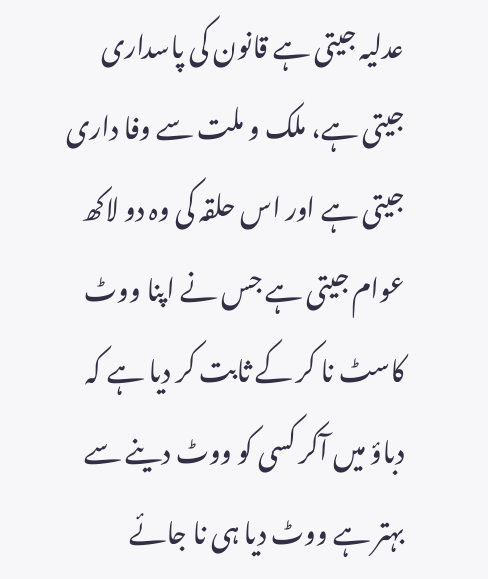عدلیہ جیتی ہے قانون کی پاسداری جیتی ہے، ملک و ملت سے وفا داری جیتی ہے اور اس حلقہ کی وہ دو لاکھ عوام جیتی ہے جس نے اپنا ووٹ کاسٹ نا کر کے ثابت کر دیا ہے کہ دباؤ میں آکر کسی کو ووٹ دینے سے بہتر ہے ووٹ دیا ہی نا جائے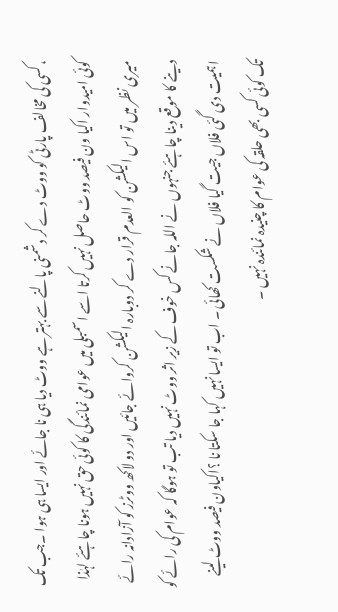،کسی کی مخالف پارٹی کو ووٹ دے کر دشمنی پالنے سے بہتر ہے ووٹ دیا ہی نا جائے اور ایسا ہی ہوا ۔جب تک کوئی امیدوار اکیا ون فیصد ووٹ حاصل نہیں کرتا اسے اسمبلی میں عوامی نمائندگی کا کوئی حق نہیں ہونا چاہئے لہٰذا میری نظر میں تو اس الیکشن کو العدم قرار دے کر دوبارہ الیکشن کروائے جائیں اور دو لاکھ ووٹرز کو آزادانہ رائے دینے کا موقع دینا چاہئے جنہوں نے اللہ جانے کس خوف کے زیر اثر ووٹ نہیں دیا تب تو ہوگا کہ عوام کی رائے کو اہمیت دی گئی فلاں جیت گیا فلاں نے شکست کھائی ۔ اب تو ایسا نہیں کہا جا سکتا نا ؟اکیاون فیصد ووٹ لینے تک کوئی کسی بھی حلقہ کی عوام کا چنیدہ نمائندہ نہیں ۔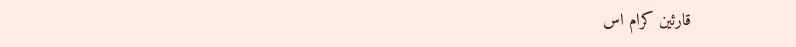قارئین کرام اس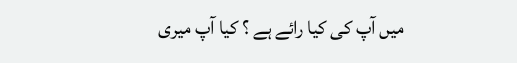میں آپ کی کیا رائے ہے ؟ کیا آپ میری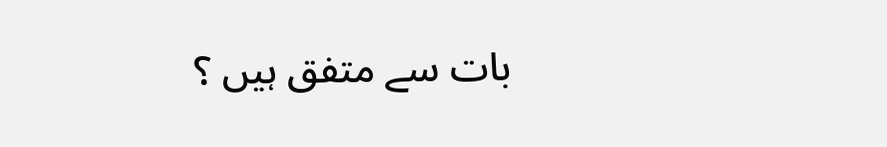بات سے متفق ہیں ؟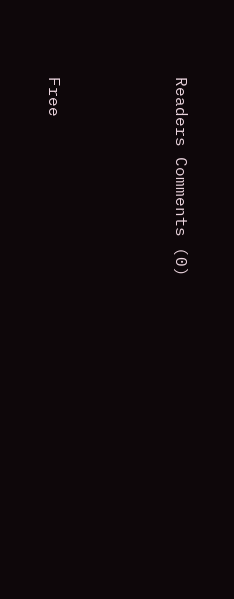Readers Comments (0)




Free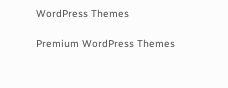WordPress Themes

Premium WordPress Themes